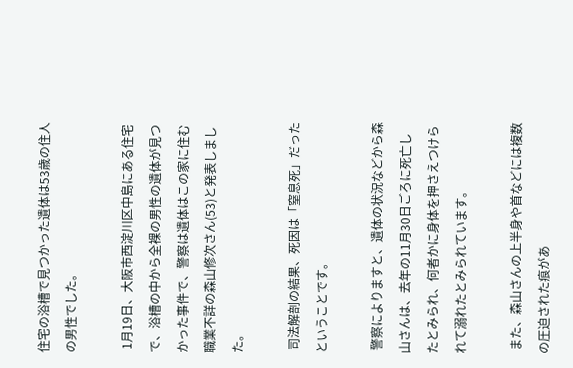住宅の浴槽で見つかった遺体は53歳の住人の男性でした。

 1月19日、大阪市西淀川区中島にある住宅で、浴槽の中から全裸の男性の遺体が見つかった事件で、警察は遺体はこの家に住む職業不詳の森山修次さん(53)と発表しました。

 司法解剖の結果、死因は「窒息死」だったということです。

 警察によりますと、遺体の状況などから森山さんは、去年の11月30日ごろに死亡したとみられ、何者かに身体を押さえつけられて溺れたとみられています。

 また、森山さんの上半身や首などには複数の圧迫された痕があ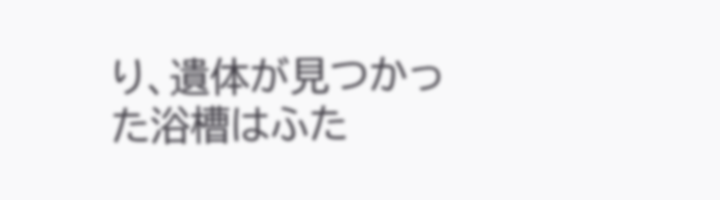り、遺体が見つかった浴槽はふた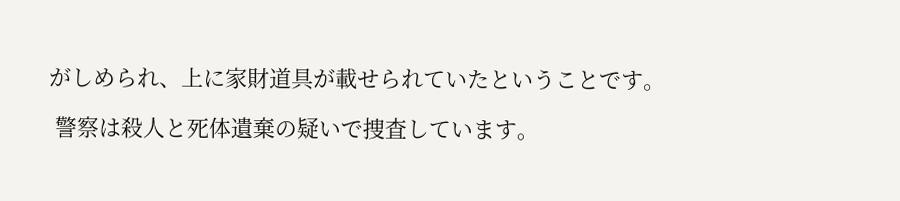がしめられ、上に家財道具が載せられていたということです。

 警察は殺人と死体遺棄の疑いで捜査しています。